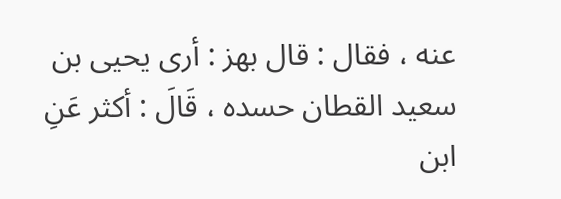عنه ، فقال : قال بهز : أرى يحيى بن سعيد القطان حسده ، قَالَ : أكثر عَنِ ابن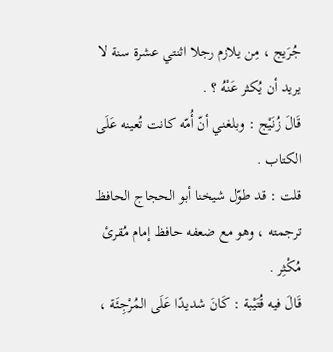جُرَيج ، مِن يلازم رجلا اثنتي عشرة سنة لا يريد أن يُكثر عَنْهُ ؟ .
قَالَ زُنَيْج : وبلغني أنّ أُمّه كانت تُعينه عَلَى الكتاب .
قلت : قد طوّل شيخنا أبو الحجاج الحافظ ترجمته ، وهو مع ضعفه حافظ إمام مُقرئ مُكْثِر .
قَالَ فيه قُتَيْبة : كَانَ شديدًا عَلَى المُرْجِئَة ،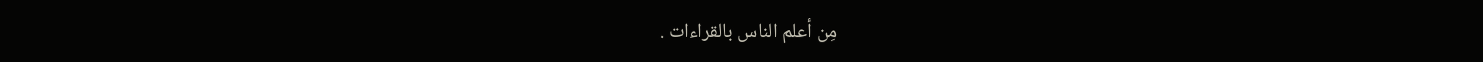مِن أعلم الناس بالقراءات .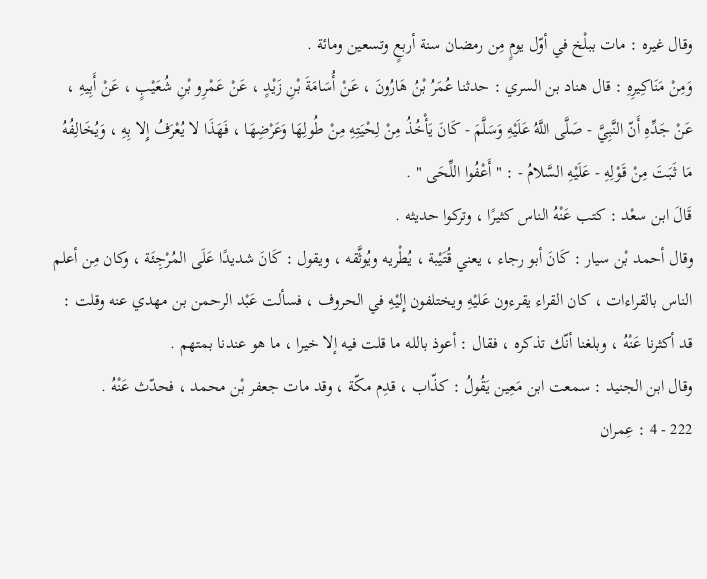وقال غيره : مات ببلْخ في أوّل يومٍ مِن رمضان سنة أربعٍ وتسعين ومائة .
وَمِنْ مَنَاكِيرِهِ : قال هناد بن السري : حدثنا عُمَرُ بْنُ هَارُونَ ، عَنْ أُسَامَةَ بْنِ زَيْدٍ ، عَنْ عَمْرِو بْنِ شُعَيْبٍ ، عَنْ أَبِيهِ ، عَنْ جَدِّهِ أَنّ النَّبِيَّ - صَلَّى اللَّهُ عَلَيْهِ وَسَلَّمَ - كَانَ يَأْخُذُ مِنْ لِحْيَتِهِ مِنْ طُولِهَا وَعَرْضِهَا ، فَهَذَا لا يُعْرَفُ إِلا بِهِ ، وَيُخَالِفُهُ مَا ثَبَتَ مِنْ قَوْلِهِ - عَلَيْهِ السَّلامُ - : " أَعْفُوا اللِّحَى " .
قَالَ ابن سعْد : كتب عَنْهُ الناس كثيرًا ، وتركوا حديثه .
وقال أحمد بْن سيار : كَانَ أبو رجاء ، يعني قُتَيْبة ، يُطْريه ويُوثَّقه ، ويقول : كَانَ شديدًا عَلَى المُرْجِئَة ، وكان مِن أعلم الناس بالقراءات ، كان القراء يقرءون عَليْهِ ويختلفون إِليْهِ في الحروف ، فسألت عَبْد الرحمن بن مهدي عنه وقلت : قد أكثرنا عَنْهُ ، وبلغنا أنّك تذكره ، فقال : أعوذ بالله ما قلت فيه إلا خيرا ، ما هو عندنا بمتهم .
وقال ابن الجنيد : سمعت ابن مَعِين يَقُولُ : كذّاب ، قدِم مكّة ، وقد مات جعفر بْن محمد ، فحدّث عَنْهُ .
222 - 4 : عِمران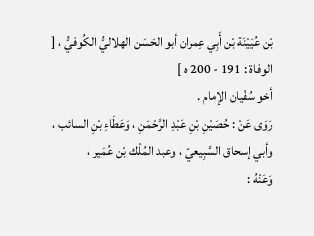بْن عُيَيْنَة بْن أَبِي عِمران أبو الحَسَن الهلاليُّ الكُوفيُّ ، [ الوفاة : 191 - 200 ه ]
أخو سُفْيان الإمام .
رَوَى عَنْ : حُصَيْنِ بْنِ عَبْدِ الرَّحْمَنِ ، وَعَطَاءِ بْنِ السائب ، وأبي إسحاق السَّبِيعيّ ، وعبد المُلْك بْن عُمَير ،
وَعَنْهُ :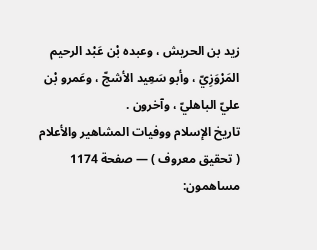زيد بن الحريش ، وعبده بْن عَبْد الرحيم المَرْوَزِيّ ، وأبو سَعِيد الأشجّ ، وعَمرو بْن عليّ الباهليّ ، وآخرون .
تاريخ الإسلام ووفيات المشاهير والأعلام ( تحقيق معروف ) — صفحة 1174
مساهمون: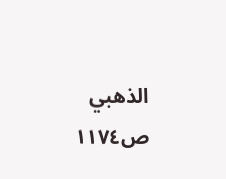الذهبي
ص١١٧٤